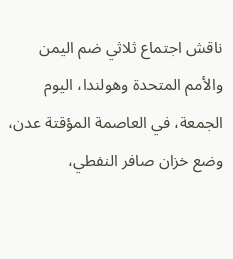ناقش اجتماع ثلاثي ضم اليمن والأمم المتحدة وهولندا، اليوم الجمعة، في العاصمة المؤقتة عدن، وضع خزان صافر النفطي،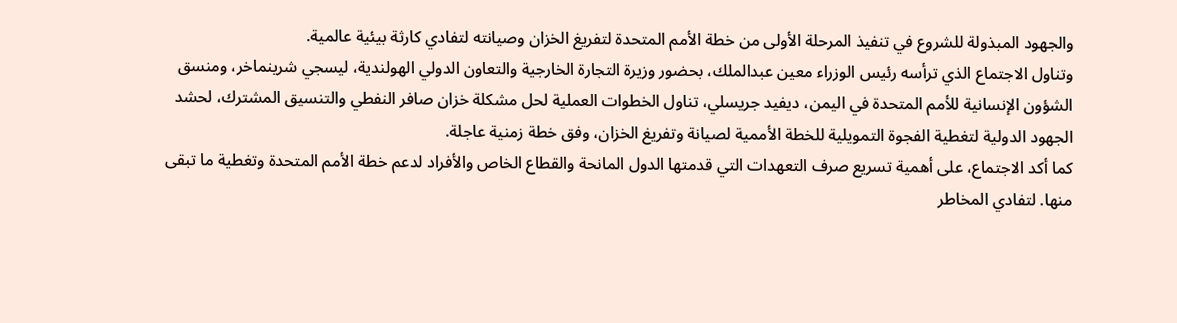والجهود المبذولة للشروع في تنفيذ المرحلة الأولى من خطة الأمم المتحدة لتفريغ الخزان وصيانته لتفادي كارثة بيئية عالمية.
وتناول الاجتماع الذي ترأسه رئيس الوزراء معين عبدالملك، بحضور وزيرة التجارة الخارجية والتعاون الدولي الهولندية، ليسجي شرينماخر، ومنسق الشؤون الإنسانية للأمم المتحدة في اليمن، ديفيد جريسلي، تناول الخطوات العملية لحل مشكلة خزان صافر النفطي والتنسيق المشترك، لحشد الجهود الدولية لتغطية الفجوة التمويلية للخطة الأممية لصيانة وتفريغ الخزان، وفق خطة زمنية عاجلة.
كما أكد الاجتماع، على أهمية تسريع صرف التعهدات التي قدمتها الدول المانحة والقطاع الخاص والأفراد لدعم خطة الأمم المتحدة وتغطية ما تبقى منها. لتفادي المخاطر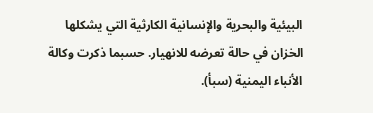البيئية والبحرية والإنسانية الكارثية التي يشكلها الخزان في حالة تعرضه للانهيار. حسبما ذكرت وكالة الأنباء اليمنية (سبأ).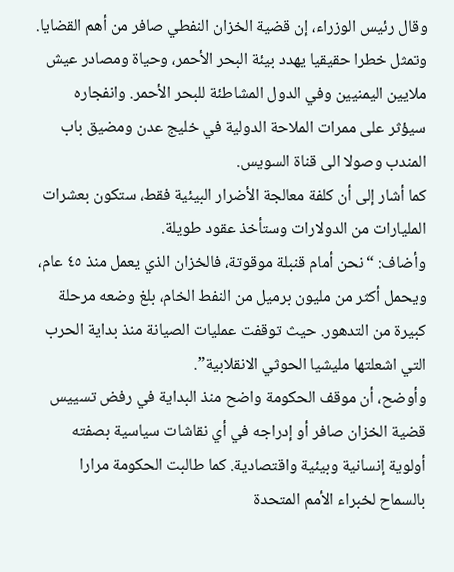وقال رئيس الوزراء، إن قضية الخزان النفطي صافر من أهم القضايا. وتمثل خطرا حقيقيا يهدد بيئة البحر الأحمر، وحياة ومصادر عيش ملايين اليمنيين وفي الدول المشاطئة للبحر الأحمر. وانفجاره سيؤثر على ممرات الملاحة الدولية في خليج عدن ومضيق باب المندب وصولا الى قناة السويس.
كما أشار إلى أن كلفة معالجة الأضرار البيئية فقط، ستكون بعشرات المليارات من الدولارات وستأخذ عقود طويلة.
وأضاف: “نحن أمام قنبلة موقوتة، فالخزان الذي يعمل منذ ٤٥ عام، ويحمل أكثر من مليون برميل من النفط الخام، بلغ وضعه مرحلة كبيرة من التدهور. حيث توقفت عمليات الصيانة منذ بداية الحرب التي اشعلتها مليشيا الحوثي الانقلابية”.
وأوضح، أن موقف الحكومة واضح منذ البداية في رفض تسييس قضية الخزان صافر أو إدراجه في أي نقاشات سياسية بصفته أولوية إنسانية وبيئية واقتصادية. كما طالبت الحكومة مرارا بالسماح لخبراء الأمم المتحدة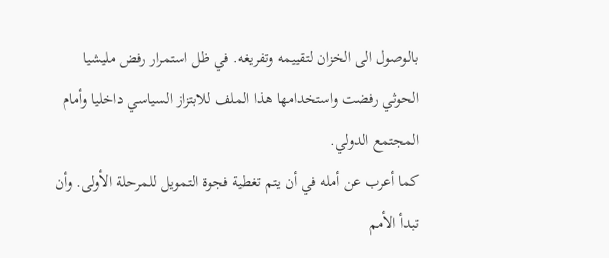بالوصول الى الخزان لتقييمه وتفريغه. في ظل استمرار رفض مليشيا الحوثي رفضت واستخدامها هذا الملف للابتزاز السياسي داخليا وأمام المجتمع الدولي.
كما أعرب عن أمله في أن يتم تغطية فجوة التمويل للمرحلة الأولى. وأن تبدأ الأمم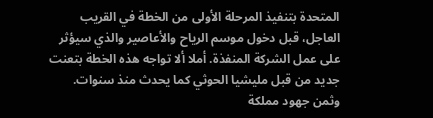المتحدة بتنفيذ المرحلة الأولى من الخطة في القريب العاجل، قبل دخول موسم الرياح والأعاصير والذي سيؤثر على عمل الشركة المنفذة. أملا ألا تواجه هذه الخطة بتعنت جديد من قبل مليشيا الحوثي كما يحدث منذ سنوات.
وثمن جهود مملكة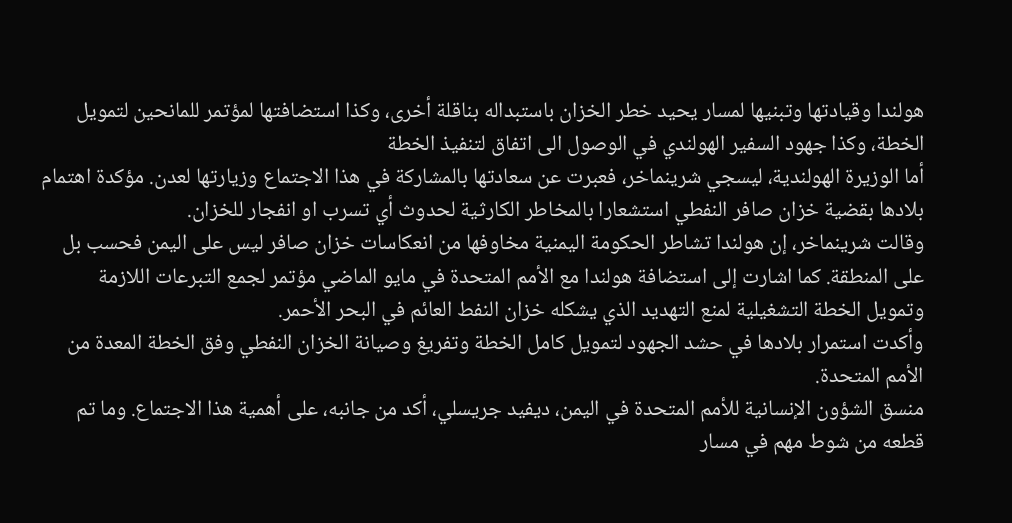هولندا وقيادتها وتبنيها لمسار يحيد خطر الخزان باستبداله بناقلة أخرى، وكذا استضافتها لمؤتمر للمانحين لتمويل الخطة، وكذا جهود السفير الهولندي في الوصول الى اتفاق لتنفيذ الخطة
أما الوزيرة الهولندية، ليسجي شرينماخر، فعبرت عن سعادتها بالمشاركة في هذا الاجتماع وزيارتها لعدن. مؤكدة اهتمام بلادها بقضية خزان صافر النفطي استشعارا بالمخاطر الكارثية لحدوث أي تسرب او انفجار للخزان.
وقالت شرينماخر، إن هولندا تشاطر الحكومة اليمنية مخاوفها من انعكاسات خزان صافر ليس على اليمن فحسب بل على المنطقة. كما اشارت إلى استضافة هولندا مع الأمم المتحدة في مايو الماضي مؤتمر لجمع التبرعات اللازمة وتمويل الخطة التشغيلية لمنع التهديد الذي يشكله خزان النفط العائم في البحر الأحمر.
وأكدت استمرار بلادها في حشد الجهود لتمويل كامل الخطة وتفريغ وصيانة الخزان النفطي وفق الخطة المعدة من الأمم المتحدة.
منسق الشؤون الإنسانية للأمم المتحدة في اليمن، ديفيد جريسلي، أكد من جانبه، على أهمية هذا الاجتماع. وما تم قطعه من شوط مهم في مسار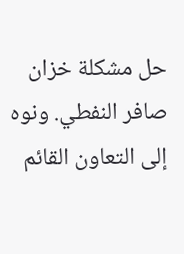حل مشكلة خزان صافر النفطي. ونوه إلى التعاون القائم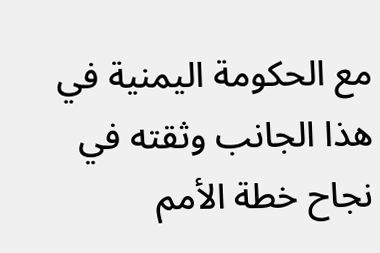مع الحكومة اليمنية في هذا الجانب وثقته في نجاح خطة الأمم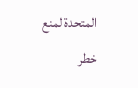المتحدة لمنع خطر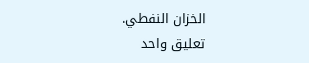الخزان النفطي.
تعليق واحد